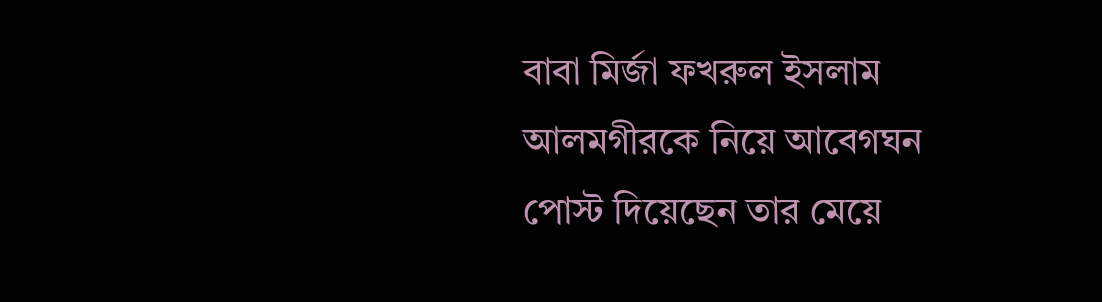বাবা মির্জা ফখরুল ইসলাম আলমগীরকে নিয়ে আবেগঘন পোস্ট দিয়েছেন তার মেয়ে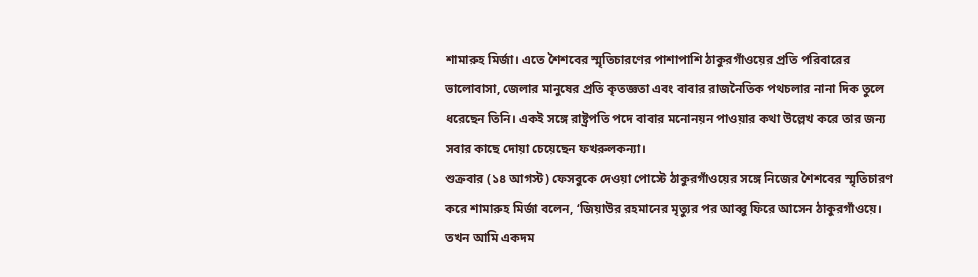শামারুহ মির্জা। এতে শৈশবের স্মৃতিচারণের পাশাপাশি ঠাকুরগাঁওয়ের প্রতি পরিবারের ভালোবাসা, জেলার মানুষের প্রতি কৃতজ্ঞতা এবং বাবার রাজনৈতিক পথচলার নানা দিক তুলে ধরেছেন তিনি। একই সঙ্গে রাষ্ট্রপতি পদে বাবার মনোনয়ন পাওয়ার কথা উল্লেখ করে তার জন্য সবার কাছে দোয়া চেয়েছেন ফখরুলকন্যা।
শুক্রবার (১৪ আগস্ট) ফেসবুকে দেওয়া পোস্টে ঠাকুরগাঁওয়ের সঙ্গে নিজের শৈশবের স্মৃতিচারণ করে শামারুহ মির্জা বলেন, ‘জিয়াউর রহমানের মৃত্যুর পর আব্বু ফিরে আসেন ঠাকুরগাঁওয়ে। তখন আমি একদম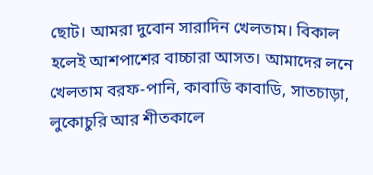ছোট। আমরা দুবোন সারাদিন খেলতাম। বিকাল হলেই আশপাশের বাচ্চারা আসত। আমাদের লনে খেলতাম বরফ-পানি, কাবাডি কাবাডি, সাতচাড়া, লুকোচুরি আর শীতকালে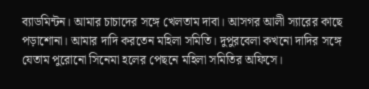ব্যাডমিন্টন। আমার চাচাদের সঙ্গে খেলতাম দাবা। আসগর আলী স্যারের কাছে পড়াশোনা। আমার দাদি করতেন মহিলা সমিতি। দুপুরবেলা কখনো দাদির সঙ্গে যেতাম পুরোনো সিনেমা হলের পেছনে মহিলা সমিতির অফিসে।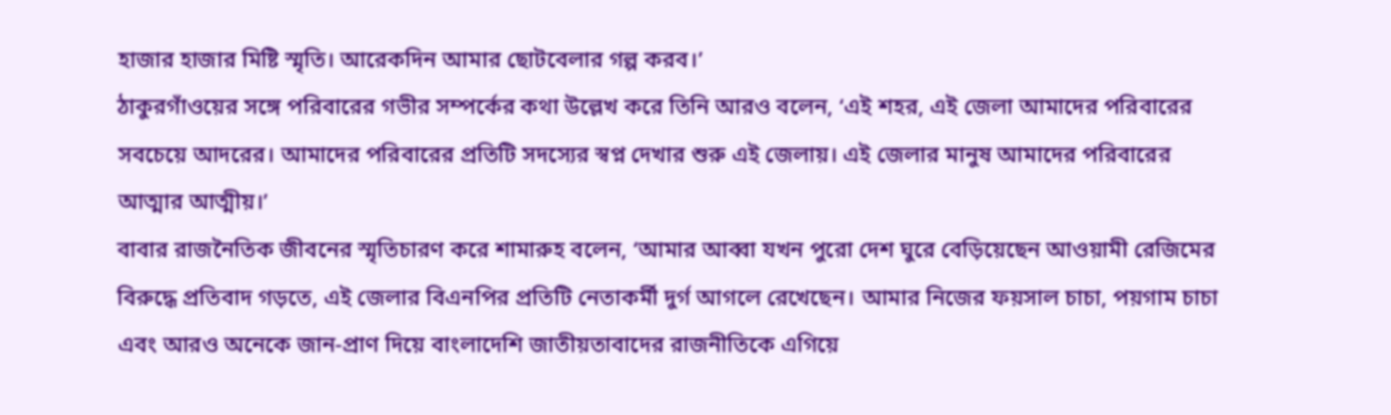হাজার হাজার মিষ্টি স্মৃতি। আরেকদিন আমার ছোটবেলার গল্প করব।’
ঠাকুরগাঁওয়ের সঙ্গে পরিবারের গভীর সম্পর্কের কথা উল্লেখ করে তিনি আরও বলেন, ‘এই শহর, এই জেলা আমাদের পরিবারের সবচেয়ে আদরের। আমাদের পরিবারের প্রতিটি সদস্যের স্বপ্ন দেখার শুরু এই জেলায়। এই জেলার মানুষ আমাদের পরিবারের আত্মার আত্মীয়।’
বাবার রাজনৈতিক জীবনের স্মৃতিচারণ করে শামারুহ বলেন, ‘আমার আব্বা যখন পুরো দেশ ঘুরে বেড়িয়েছেন আওয়ামী রেজিমের বিরুদ্ধে প্রতিবাদ গড়তে, এই জেলার বিএনপির প্রতিটি নেতাকর্মী দুর্গ আগলে রেখেছেন। আমার নিজের ফয়সাল চাচা, পয়গাম চাচা এবং আরও অনেকে জান-প্রাণ দিয়ে বাংলাদেশি জাতীয়তাবাদের রাজনীতিকে এগিয়ে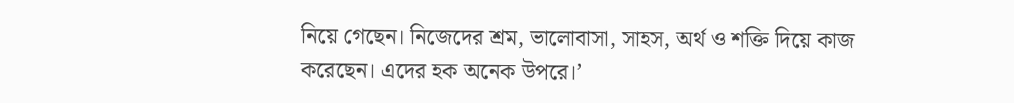নিয়ে গেছেন। নিজেদের শ্রম, ভালোবাসা, সাহস, অর্থ ও শক্তি দিয়ে কাজ করেছেন। এদের হক অনেক উপরে।’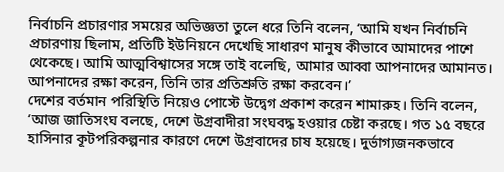নির্বাচনি প্রচারণার সময়ের অভিজ্ঞতা তুলে ধরে তিনি বলেন, ‘আমি যখন নির্বাচনি প্রচারণায় ছিলাম, প্রতিটি ইউনিয়নে দেখেছি সাধারণ মানুষ কীভাবে আমাদের পাশে থেকেছে। আমি আত্মবিশ্বাসের সঙ্গে তাই বলেছি, আমার আব্বা আপনাদের আমানত। আপনাদের রক্ষা করেন, তিনি তার প্রতিশ্রুতি রক্ষা করবেন।’
দেশের বর্তমান পরিস্থিতি নিয়েও পোস্টে উদ্বেগ প্রকাশ করেন শামারুহ। তিনি বলেন, ‘আজ জাতিসংঘ বলছে, দেশে উগ্রবাদীরা সংঘবদ্ধ হওয়ার চেষ্টা করছে। গত ১৫ বছরে হাসিনার কূটপরিকল্পনার কারণে দেশে উগ্রবাদের চাষ হয়েছে। দুর্ভাগ্যজনকভাবে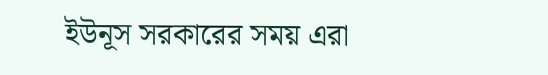ইউনূস সরকারের সময় এরা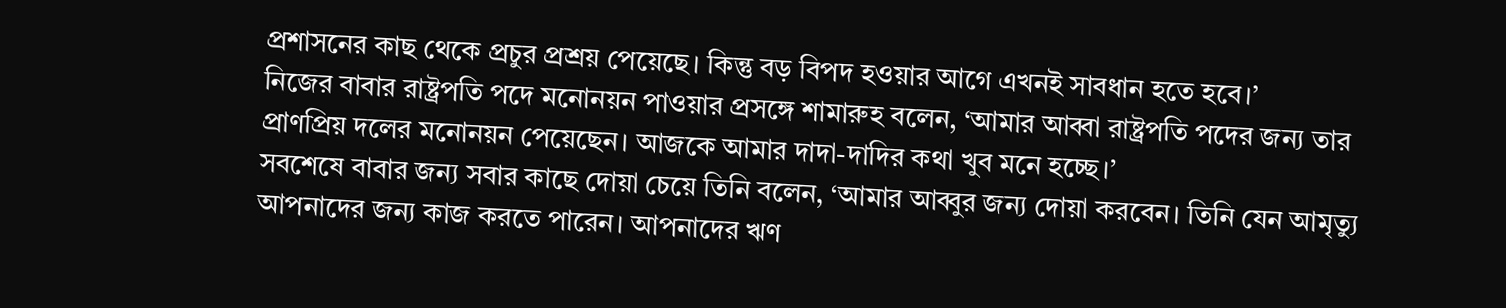প্রশাসনের কাছ থেকে প্রচুর প্রশ্রয় পেয়েছে। কিন্তু বড় বিপদ হওয়ার আগে এখনই সাবধান হতে হবে।’
নিজের বাবার রাষ্ট্রপতি পদে মনোনয়ন পাওয়ার প্রসঙ্গে শামারুহ বলেন, ‘আমার আব্বা রাষ্ট্রপতি পদের জন্য তার প্রাণপ্রিয় দলের মনোনয়ন পেয়েছেন। আজকে আমার দাদা-দাদির কথা খুব মনে হচ্ছে।’
সবশেষে বাবার জন্য সবার কাছে দোয়া চেয়ে তিনি বলেন, ‘আমার আব্বুর জন্য দোয়া করবেন। তিনি যেন আমৃত্যু আপনাদের জন্য কাজ করতে পারেন। আপনাদের ঋণ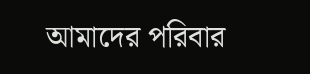আমাদের পরিবার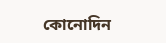কোনোদিন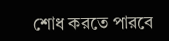শোধ করতে পারবে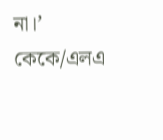না।’
কেকে/এলএ